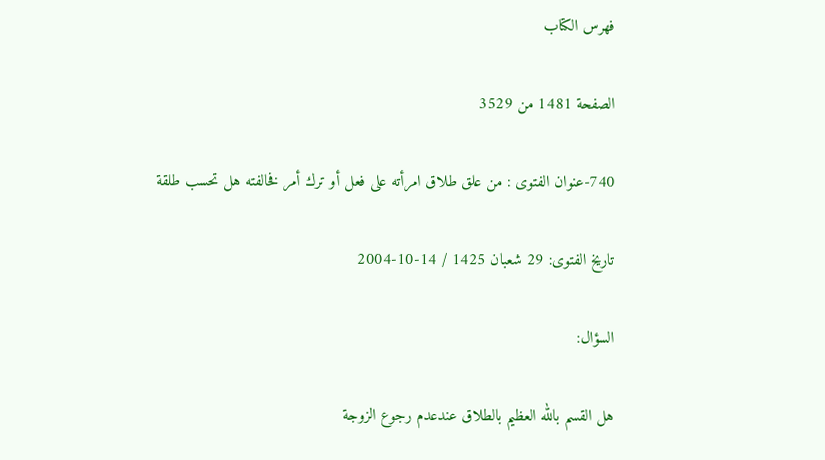فهرس الكتاب

الصفحة 1481 من 3529

740-عنوان الفتوى : من علق طلاق امرأته على فعل أو ترك أمر فخالفته هل تحسب طلقة

تاريخ الفتوى: 29 شعبان 1425 / 14-10-2004

السؤال:

هل القسم بالله العظيم بالطلاق عندعدم رجوع الزوجة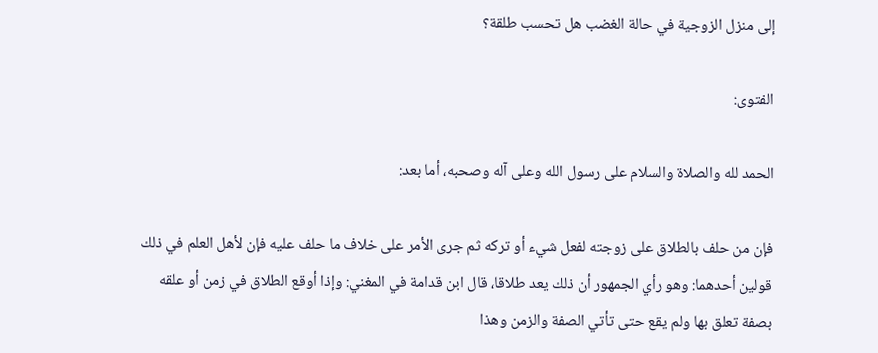إلى منزل الزوجية في حالة الغضب هل تحسب طلقة؟

الفتوى:

الحمد لله والصلاة والسلام على رسول الله وعلى آله وصحبه، أما بعد:

فإن من حلف بالطلاق على زوجته لفعل شيء أو تركه ثم جرى الأمر على خلاف ما حلف عليه فإن لأهل العلم في ذلك قولين أحدهما: وهو رأي الجمهور أن ذلك يعد طلاقا، قال ابن قدامة في المغني: وإذا أوقع الطلاق في زمن أو علقه بصفة تعلق بها ولم يقع حتى تأتي الصفة والزمن وهذا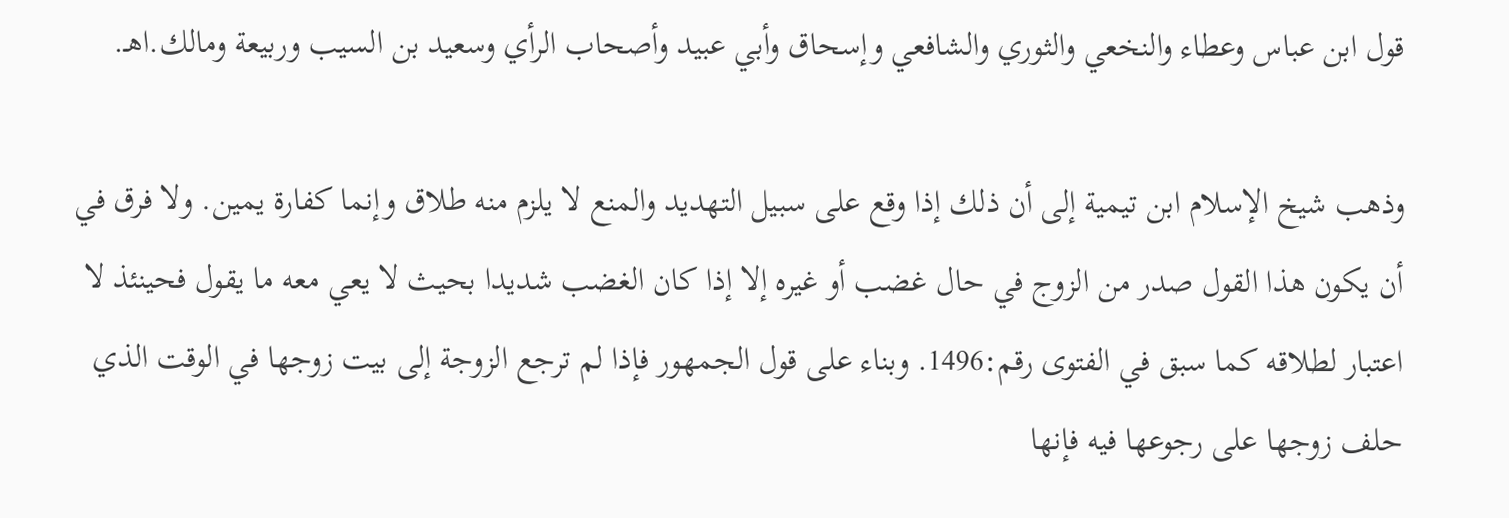قول ابن عباس وعطاء والنخعي والثوري والشافعي وإسحاق وأبي عبيد وأصحاب الرأي وسعيد بن السيب وربيعة ومالك.اهـ.

وذهب شيخ الإسلام ابن تيمية إلى أن ذلك إذا وقع على سبيل التهديد والمنع لا يلزم منه طلاق وإنما كفارة يمين. ولا فرق في أن يكون هذا القول صدر من الزوج في حال غضب أو غيره إلا إذا كان الغضب شديدا بحيث لا يعي معه ما يقول فحينئذ لا اعتبار لطلاقه كما سبق في الفتوى رقم:1496. وبناء على قول الجمهور فإذا لم ترجع الزوجة إلى بيت زوجها في الوقت الذي حلف زوجها على رجوعها فيه فإنها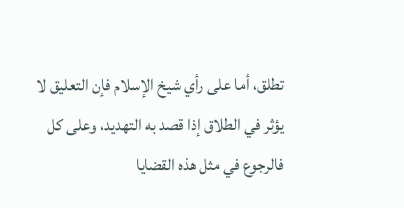تطلق، أما على رأي شيخ الإسلام فإن التعليق لا يؤثر في الطلاق إذا قصد به التهديد، وعلى كل فالرجوع في مثل هذه القضايا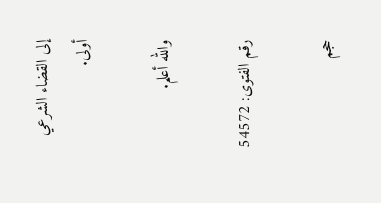إلى القضاء الشرعي أولى.

والله أعلم.

رقم الفتوى: 54572

حجم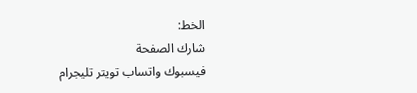الخط:
شارك الصفحة
فيسبوك واتساب تويتر تليجرام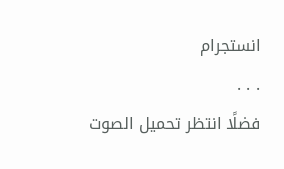انستجرام
. . .
فضلًا انتظر تحميل الصوت